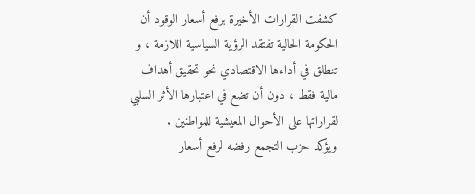كشفت القرارات الأخيرة برفع أسعار الوقود أن الحكومة الحالية تفتقد الرؤية السياسية اللازمة ، و تنطلق في أداءها الاقتصادي نحو تحقيق أهداف مالية فقط ، دون أن تضع في اعتبارها الأثر السلبي لقراراتها على الأحوال المعيشية للمواطنين .
ويؤكد حزب التجمع رفضه لرفع أسعار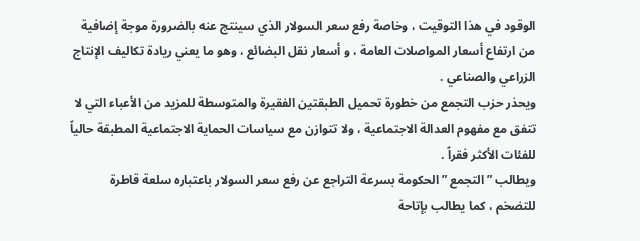الوقود في هذا التوقيت ، وخاصة رفع سعر السولار الذي سينتج عنه بالضرورة موجة إضافية من ارتفاع أسعار المواصلات العامة ، و أسعار نقل البضائع ، وهو ما يعني ريادة تكاليف الإنتاج الزراعي والصناعي .
ويحذر حزب التجمع من خطورة تحميل الطبقتين الفقيرة والمتوسطة للمزيد من الأعباء التي لا تتفق مع مفهوم العدالة الاجتماعية ، ولا تتوازن مع سياسات الحماية الاجتماعية المطبقة حالياً للفئات الأكثر فقراً .
ويطالب ” التجمع ” الحكومة بسرعة التراجع عن رفع سعر السولار باعتباره سلعة قاطرة للتضخم ، كما يطالب بإتاحة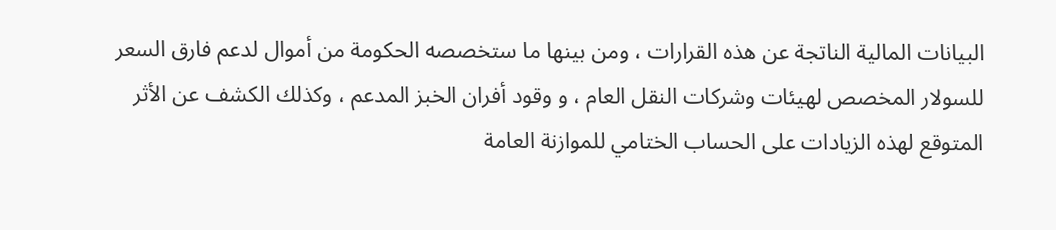البيانات المالية الناتجة عن هذه القرارات ، ومن بينها ما ستخصصه الحكومة من أموال لدعم فارق السعر للسولار المخصص لهيئات وشركات النقل العام ، و وقود أفران الخبز المدعم ، وكذلك الكشف عن الأثر المتوقع لهذه الزيادات على الحساب الختامي للموازنة العامة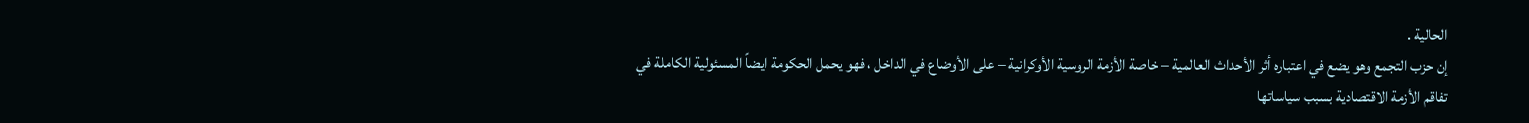الحالية .
إن حزب التجمع وهو يضع في اعتباره أثر الأحداث العالمية – خاصة الأزمة الروسية الأوكرانية – على الأوضاع في الداخل ، فهو يحمل الحكومة ايضاً المسئولية الكاملة في تفاقم الأزمة الاقتصادية بسبب سياساتها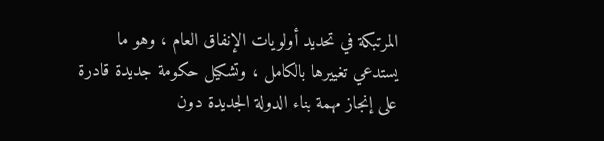المرتبكة في تحديد أولويات الإنفاق العام ، وهو ما يستدعي تغييرها بالكامل ، وتشكيل حكومة جديدة قادرة على إنجاز مهمة بناء الدولة الجديدة دون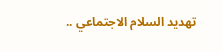تهديد السلام الاجتماعي ..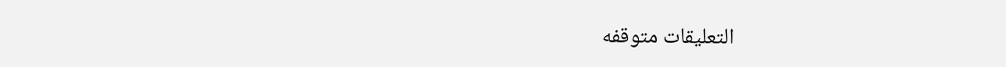التعليقات متوقفه